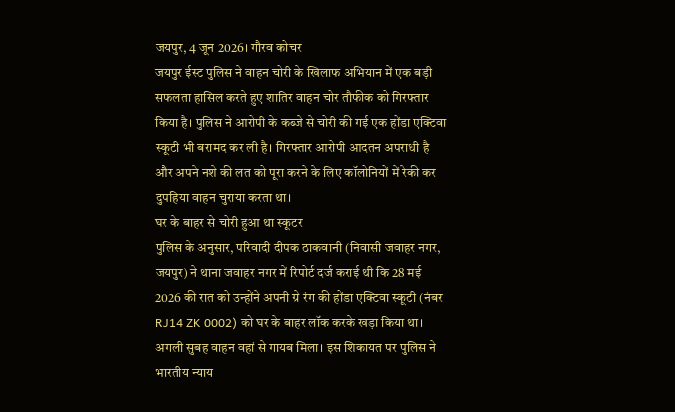जयपुर, 4 जून 2026। गौरव कोचर
जयपुर ईस्ट पुलिस ने वाहन चोरी के खिलाफ अभियान में एक बड़ी सफलता हासिल करते हुए शातिर वाहन चोर तौफीक को गिरफ्तार किया है। पुलिस ने आरोपी के कब्जे से चोरी की गई एक होंडा एक्टिवा स्कूटी भी बरामद कर ली है। गिरफ्तार आरोपी आदतन अपराधी है और अपने नशे की लत को पूरा करने के लिए कॉलोनियों में रेकी कर दुपहिया वाहन चुराया करता था।
घर के बाहर से चोरी हुआ था स्कूटर
पुलिस के अनुसार, परिवादी दीपक ठाकवानी (निवासी जवाहर नगर, जयपुर) ने थाना जवाहर नगर में रिपोर्ट दर्ज कराई थी कि 28 मई 2026 की रात को उन्होंने अपनी ग्रे रंग की होंडा एक्टिवा स्कूटी (नंबर RJ14 ZK 0002) को घर के बाहर लॉक करके खड़ा किया था। अगली सुबह वाहन वहां से गायब मिला। इस शिकायत पर पुलिस ने भारतीय न्याय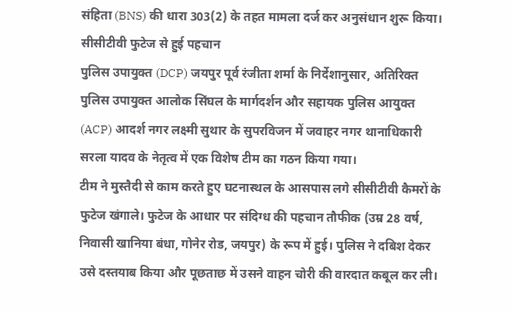संहिता (BNS) की धारा 303(2) के तहत मामला दर्ज कर अनुसंधान शुरू किया।
सीसीटीवी फुटेज से हुई पहचान
पुलिस उपायुक्त (DCP) जयपुर पूर्व रंजीता शर्मा के निर्देशानुसार, अतिरिक्त पुलिस उपायुक्त आलोक सिंघल के मार्गदर्शन और सहायक पुलिस आयुक्त (ACP) आदर्श नगर लक्ष्मी सुथार के सुपरविजन में जवाहर नगर थानाधिकारी सरला यादव के नेतृत्व में एक विशेष टीम का गठन किया गया।
टीम ने मुस्तैदी से काम करते हुए घटनास्थल के आसपास लगे सीसीटीवी कैमरों के फुटेज खंगाले। फुटेज के आधार पर संदिग्ध की पहचान तौफीक (उम्र 28 वर्ष, निवासी खानिया बंधा, गोनेर रोड, जयपुर) के रूप में हुई। पुलिस ने दबिश देकर उसे दस्तयाब किया और पूछताछ में उसने वाहन चोरी की वारदात कबूल कर ली।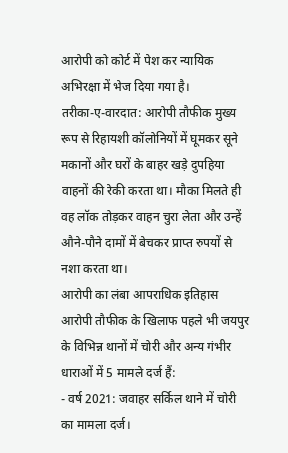आरोपी को कोर्ट में पेश कर न्यायिक अभिरक्षा में भेज दिया गया है।
तरीका-ए-वारदात: आरोपी तौफीक मुख्य रूप से रिहायशी कॉलोनियों में घूमकर सूने मकानों और घरों के बाहर खड़े दुपहिया वाहनों की रेकी करता था। मौका मिलते ही वह लॉक तोड़कर वाहन चुरा लेता और उन्हें औने-पौने दामों में बेचकर प्राप्त रुपयों से नशा करता था।
आरोपी का लंबा आपराधिक इतिहास
आरोपी तौफीक के खिलाफ पहले भी जयपुर के विभिन्न थानों में चोरी और अन्य गंभीर धाराओं में 5 मामले दर्ज हैं:
- वर्ष 2021: जवाहर सर्किल थाने में चोरी का मामला दर्ज।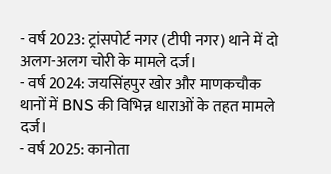- वर्ष 2023: ट्रांसपोर्ट नगर (टीपी नगर) थाने में दो अलग-अलग चोरी के मामले दर्ज।
- वर्ष 2024: जयसिंहपुर खोर और माणकचौक थानों में BNS की विभिन्न धाराओं के तहत मामले दर्ज।
- वर्ष 2025: कानोता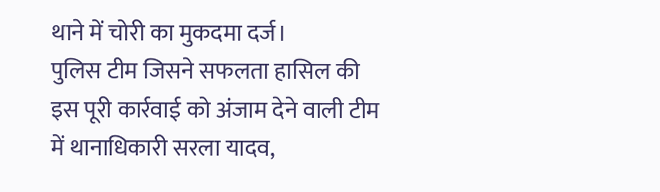थाने में चोरी का मुकदमा दर्ज।
पुलिस टीम जिसने सफलता हासिल की
इस पूरी कार्रवाई को अंजाम देने वाली टीम में थानाधिकारी सरला यादव,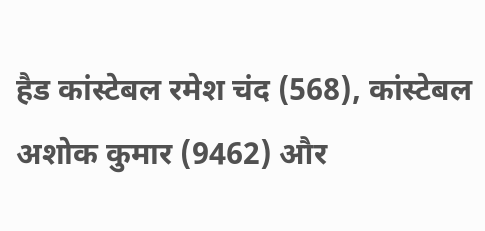हैड कांस्टेबल रमेश चंद (568), कांस्टेबल अशोक कुमार (9462) और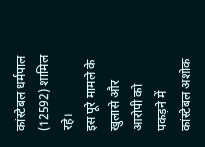कांस्टेबल धर्मपाल (12592) शामिल रहे।
इस पूरे मामले के खुलासे और आरोपी को पकड़ने में कांस्टेबल अशोक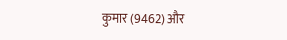कुमार (9462) और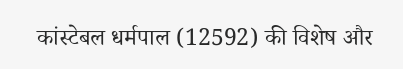कांस्टेबल धर्मपाल (12592) की विशेष और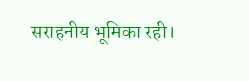सराहनीय भूमिका रही।